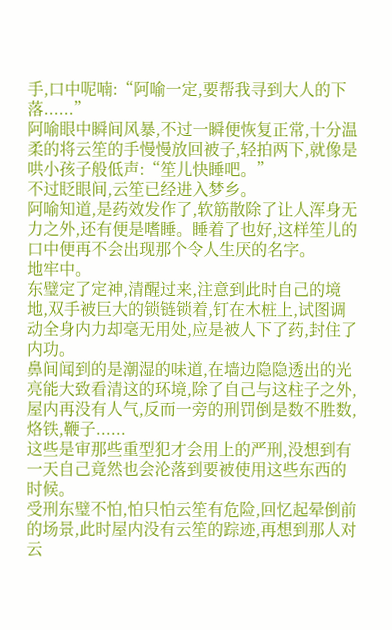手,口中呢喃:“阿喻一定,要帮我寻到大人的下落......”
阿喻眼中瞬间风暴,不过一瞬便恢复正常,十分温柔的将云笙的手慢慢放回被子,轻拍两下,就像是哄小孩子般低声:“笙儿快睡吧。”
不过眨眼间,云笙已经进入梦乡。
阿喻知道,是药效发作了,软筋散除了让人浑身无力之外,还有便是嗜睡。睡着了也好,这样笙儿的口中便再不会出现那个令人生厌的名字。
地牢中。
东璧定了定神,清醒过来,注意到此时自己的境地,双手被巨大的锁链锁着,钉在木桩上,试图调动全身内力却毫无用处,应是被人下了药,封住了内功。
鼻间闻到的是潮湿的味道,在墙边隐隐透出的光亮能大致看清这的环境,除了自己与这柱子之外,屋内再没有人气,反而一旁的刑罚倒是数不胜数,烙铁,鞭子......
这些是审那些重型犯才会用上的严刑,没想到有一天自己竟然也会沦落到要被使用这些东西的时候。
受刑东璧不怕,怕只怕云笙有危险,回忆起晕倒前的场景,此时屋内没有云笙的踪迹,再想到那人对云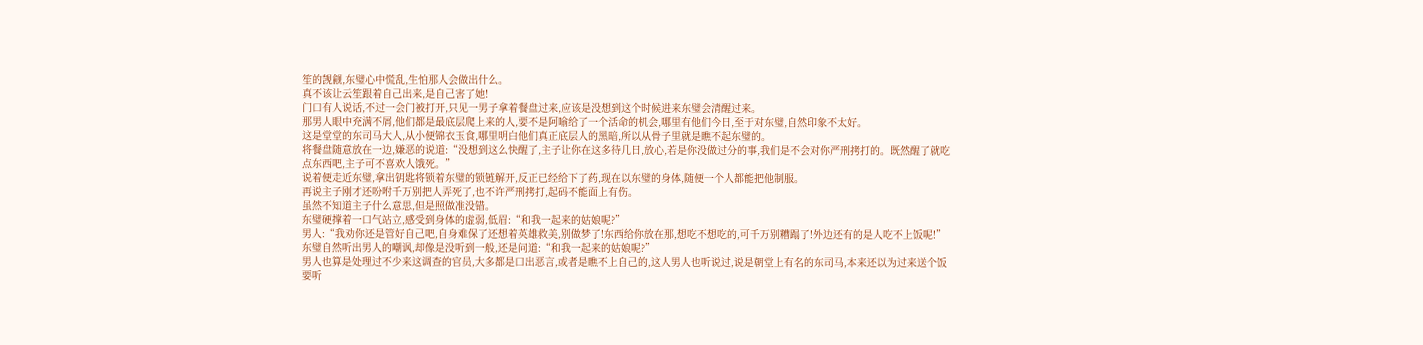笙的觊觎,东璧心中慌乱,生怕那人会做出什么。
真不该让云笙跟着自己出来,是自己害了她!
门口有人说话,不过一会门被打开,只见一男子拿着餐盘过来,应该是没想到这个时候进来东璧会清醒过来。
那男人眼中充满不屑,他们都是最底层爬上来的人,要不是阿喻给了一个活命的机会,哪里有他们今日,至于对东璧,自然印象不太好。
这是堂堂的东司马大人,从小便锦衣玉食,哪里明白他们真正底层人的黑暗,所以从骨子里就是瞧不起东璧的。
将餐盘随意放在一边,嫌恶的说道:“没想到这么快醒了,主子让你在这多待几日,放心,若是你没做过分的事,我们是不会对你严刑拷打的。既然醒了就吃点东西吧,主子可不喜欢人饿死。”
说着便走近东璧,拿出钥匙将锁着东璧的锁链解开,反正已经给下了药,现在以东璧的身体,随便一个人都能把他制服。
再说主子刚才还吩咐千万别把人弄死了,也不许严刑拷打,起码不能面上有伤。
虽然不知道主子什么意思,但是照做准没错。
东璧硬撑着一口气站立,感受到身体的虚弱,低眉:“和我一起来的姑娘呢?”
男人:“我劝你还是管好自己吧,自身难保了还想着英雄救美,别做梦了!东西给你放在那,想吃不想吃的,可千万别糟蹋了!外边还有的是人吃不上饭呢!”
东璧自然听出男人的嘲讽,却像是没听到一般,还是问道:“和我一起来的姑娘呢?”
男人也算是处理过不少来这调查的官员,大多都是口出恶言,或者是瞧不上自己的,这人男人也听说过,说是朝堂上有名的东司马,本来还以为过来送个饭要听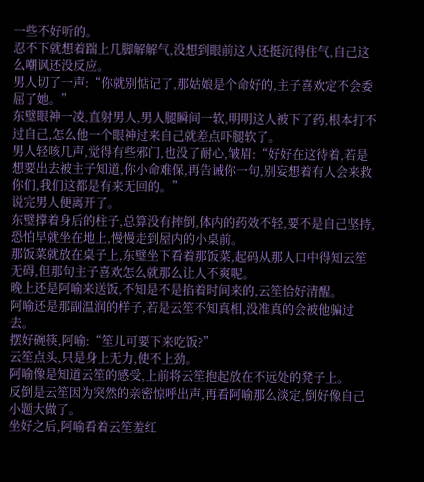一些不好听的。
忍不下就想着踹上几脚解解气,没想到眼前这人还挺沉得住气,自己这么嘲讽还没反应。
男人切了一声:“你就别惦记了,那姑娘是个命好的,主子喜欢定不会委屈了她。”
东璧眼神一凌,直射男人,男人腿瞬间一软,明明这人被下了药,根本打不过自己,怎么他一个眼神过来自己就差点吓腿软了。
男人轻咳几声,觉得有些邪门,也没了耐心,皱眉:“好好在这待着,若是想要出去被主子知道,你小命难保,再告诫你一句,别妄想着有人会来救你们,我们这都是有来无回的。”
说完男人便离开了。
东璧撑着身后的柱子,总算没有摔倒,体内的药效不轻,要不是自己坚持,恐怕早就坐在地上,慢慢走到屋内的小桌前。
那饭菜就放在桌子上,东璧坐下看着那饭菜,起码从那人口中得知云笙无碍,但那句主子喜欢怎么就那么让人不爽呢。
晚上还是阿喻来送饭,不知是不是掐着时间来的,云笙恰好清醒。
阿喻还是那副温润的样子,若是云笙不知真相,没准真的会被他骗过去。
摆好碗筷,阿喻:“笙儿可要下来吃饭?”
云笙点头,只是身上无力,使不上劲。
阿喻像是知道云笙的感受,上前将云笙抱起放在不远处的凳子上。
反倒是云笙因为突然的亲密惊呼出声,再看阿喻那么淡定,倒好像自己小题大做了。
坐好之后,阿喻看着云笙羞红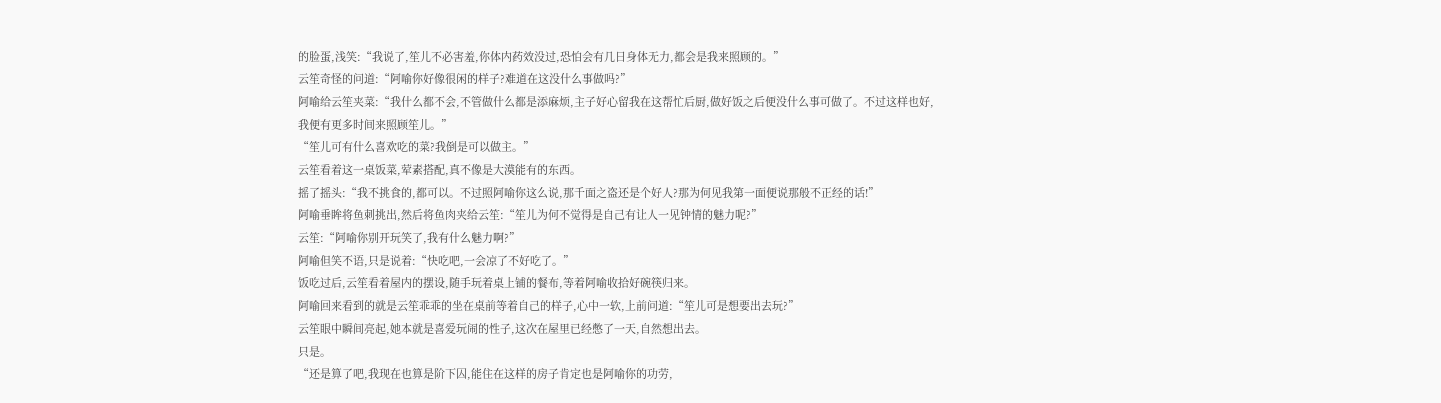的脸蛋,浅笑:“我说了,笙儿不必害羞,你体内药效没过,恐怕会有几日身体无力,都会是我来照顾的。”
云笙奇怪的问道:“阿喻你好像很闲的样子?难道在这没什么事做吗?”
阿喻给云笙夹菜:“我什么都不会,不管做什么都是添麻烦,主子好心留我在这帮忙后厨,做好饭之后便没什么事可做了。不过这样也好,我便有更多时间来照顾笙儿。”
“笙儿可有什么喜欢吃的菜?我倒是可以做主。”
云笙看着这一桌饭菜,荤素搭配,真不像是大漠能有的东西。
摇了摇头:“我不挑食的,都可以。不过照阿喻你这么说,那千面之盗还是个好人?那为何见我第一面便说那般不正经的话!”
阿喻垂眸将鱼刺挑出,然后将鱼肉夹给云笙:“笙儿为何不觉得是自己有让人一见钟情的魅力呢?”
云笙:“阿喻你别开玩笑了,我有什么魅力啊?”
阿喻但笑不语,只是说着:“快吃吧,一会凉了不好吃了。”
饭吃过后,云笙看着屋内的摆设,随手玩着桌上铺的餐布,等着阿喻收拾好碗筷归来。
阿喻回来看到的就是云笙乖乖的坐在桌前等着自己的样子,心中一软,上前问道:“笙儿可是想要出去玩?”
云笙眼中瞬间亮起,她本就是喜爱玩闹的性子,这次在屋里已经憋了一天,自然想出去。
只是。
“还是算了吧,我现在也算是阶下囚,能住在这样的房子肯定也是阿喻你的功劳,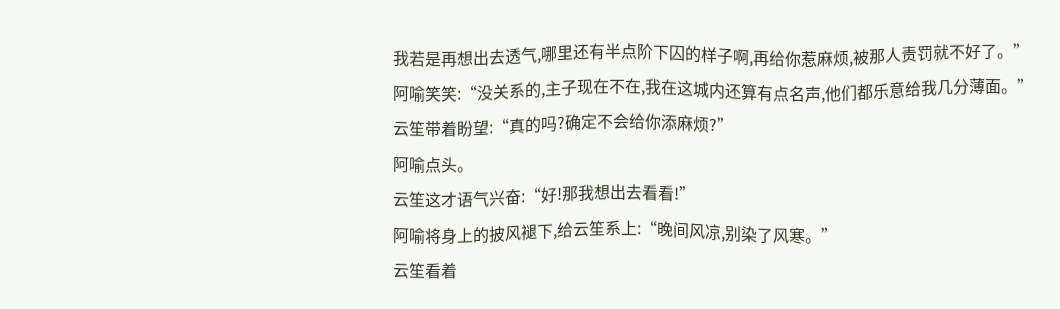我若是再想出去透气,哪里还有半点阶下囚的样子啊,再给你惹麻烦,被那人责罚就不好了。”
阿喻笑笑:“没关系的,主子现在不在,我在这城内还算有点名声,他们都乐意给我几分薄面。”
云笙带着盼望:“真的吗?确定不会给你添麻烦?”
阿喻点头。
云笙这才语气兴奋:“好!那我想出去看看!”
阿喻将身上的披风褪下,给云笙系上:“晚间风凉,别染了风寒。”
云笙看着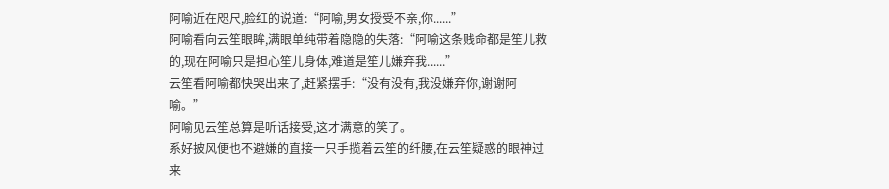阿喻近在咫尺,脸红的说道:“阿喻,男女授受不亲,你......”
阿喻看向云笙眼眸,满眼单纯带着隐隐的失落:“阿喻这条贱命都是笙儿救的,现在阿喻只是担心笙儿身体,难道是笙儿嫌弃我......”
云笙看阿喻都快哭出来了,赶紧摆手:“没有没有,我没嫌弃你,谢谢阿喻。”
阿喻见云笙总算是听话接受,这才满意的笑了。
系好披风便也不避嫌的直接一只手揽着云笙的纤腰,在云笙疑惑的眼神过来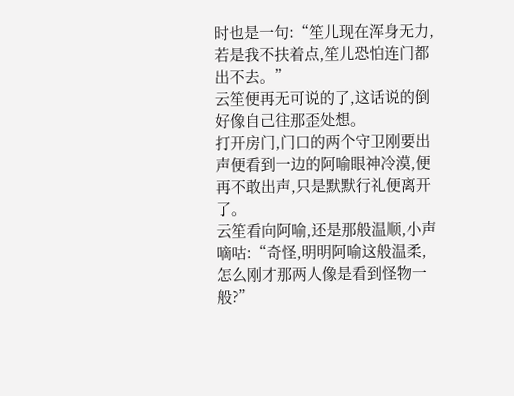时也是一句:“笙儿现在浑身无力,若是我不扶着点,笙儿恐怕连门都出不去。”
云笙便再无可说的了,这话说的倒好像自己往那歪处想。
打开房门,门口的两个守卫刚要出声便看到一边的阿喻眼神冷漠,便再不敢出声,只是默默行礼便离开了。
云笙看向阿喻,还是那般温顺,小声嘀咕:“奇怪,明明阿喻这般温柔,怎么刚才那两人像是看到怪物一般?”